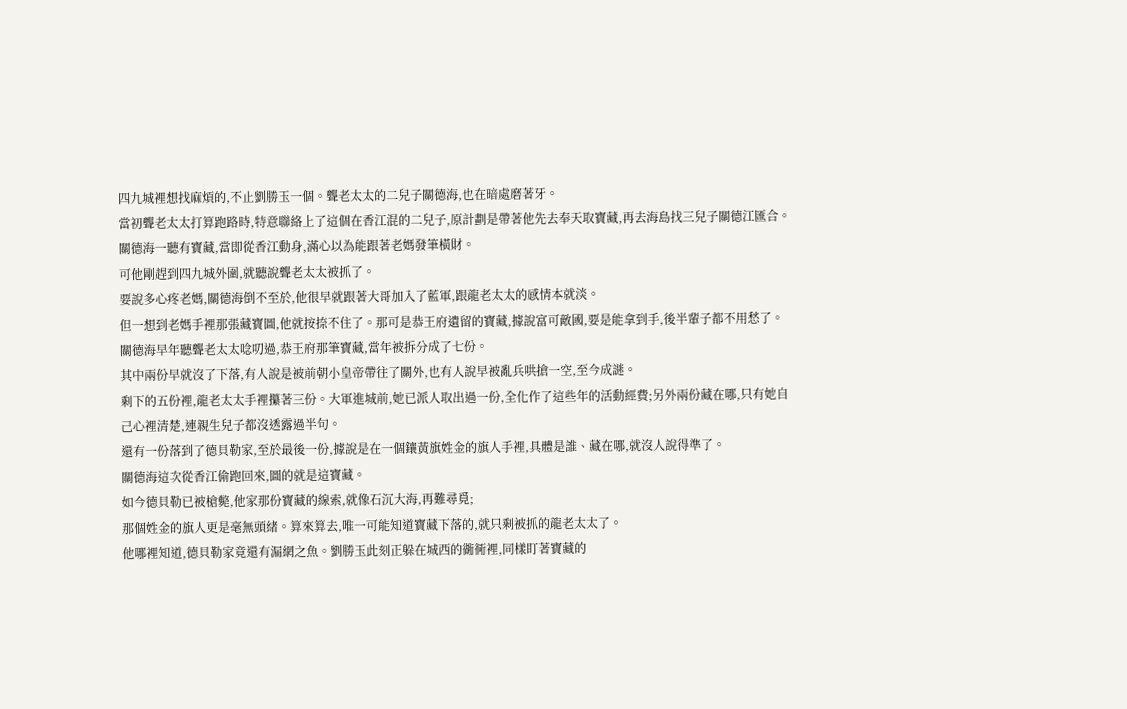四九城裡想找麻煩的,不止劉勝玉一個。聾老太太的二兒子關德海,也在暗處磨著牙。
當初聾老太太打算跑路時,特意聯絡上了這個在香江混的二兒子,原計劃是帶著他先去奉天取寶藏,再去海島找三兒子關德江匯合。
關德海一聽有寶藏,當即從香江動身,滿心以為能跟著老媽發筆橫財。
可他剛趕到四九城外圍,就聽說聾老太太被抓了。
要說多心疼老媽,關德海倒不至於,他很早就跟著大哥加入了藍軍,跟龍老太太的感情本就淡。
但一想到老媽手裡那張藏寶圖,他就按捺不住了。那可是恭王府遺留的寶藏,據說富可敵國,要是能拿到手,後半輩子都不用愁了。
關德海早年聽聾老太太唸叨過,恭王府那筆寶藏,當年被拆分成了七份。
其中兩份早就沒了下落,有人說是被前朝小皇帝帶往了關外,也有人說早被亂兵哄搶一空,至今成謎。
剩下的五份裡,龍老太太手裡攥著三份。大軍進城前,她已派人取出過一份,全化作了這些年的活動經費;另外兩份藏在哪,只有她自己心裡清楚,連親生兒子都沒透露過半句。
還有一份落到了德貝勒家,至於最後一份,據說是在一個鑲黃旗姓金的旗人手裡,具體是誰、藏在哪,就沒人說得準了。
關德海這次從香江偷跑回來,圖的就是這寶藏。
如今德貝勒已被槍斃,他家那份寶藏的線索,就像石沉大海,再難尋覓;
那個姓金的旗人更是毫無頭緒。算來算去,唯一可能知道寶藏下落的,就只剩被抓的龍老太太了。
他哪裡知道,德貝勒家竟還有漏網之魚。劉勝玉此刻正躲在城西的衚衕裡,同樣盯著寶藏的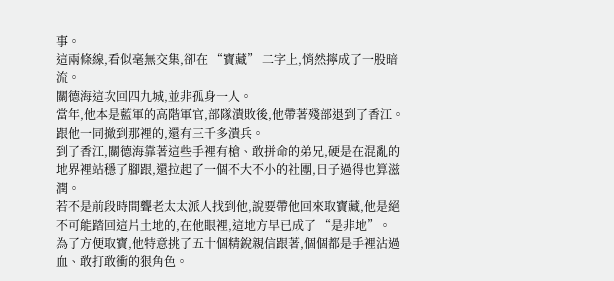事。
這兩條線,看似毫無交集,卻在 “寶藏” 二字上,悄然擰成了一股暗流。
關德海這次回四九城,並非孤身一人。
當年,他本是藍軍的高階軍官,部隊潰敗後,他帶著殘部退到了香江。
跟他一同撤到那裡的,還有三千多潰兵。
到了香江,關德海靠著這些手裡有槍、敢拼命的弟兄,硬是在混亂的地界裡站穩了腳跟,還拉起了一個不大不小的社團,日子過得也算滋潤。
若不是前段時間聾老太太派人找到他,說要帶他回來取寶藏,他是絕不可能踏回這片土地的,在他眼裡,這地方早已成了 “是非地”。
為了方便取寶,他特意挑了五十個精銳親信跟著,個個都是手裡沾過血、敢打敢衝的狠角色。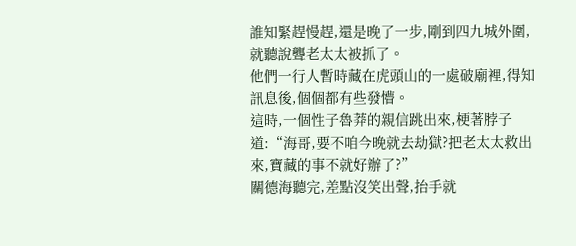誰知緊趕慢趕,還是晚了一步,剛到四九城外圍,就聽說聾老太太被抓了。
他們一行人暫時藏在虎頭山的一處破廟裡,得知訊息後,個個都有些發懵。
這時,一個性子魯莽的親信跳出來,梗著脖子道:“海哥,要不咱今晚就去劫獄?把老太太救出來,寶藏的事不就好辦了?”
關德海聽完,差點沒笑出聲,抬手就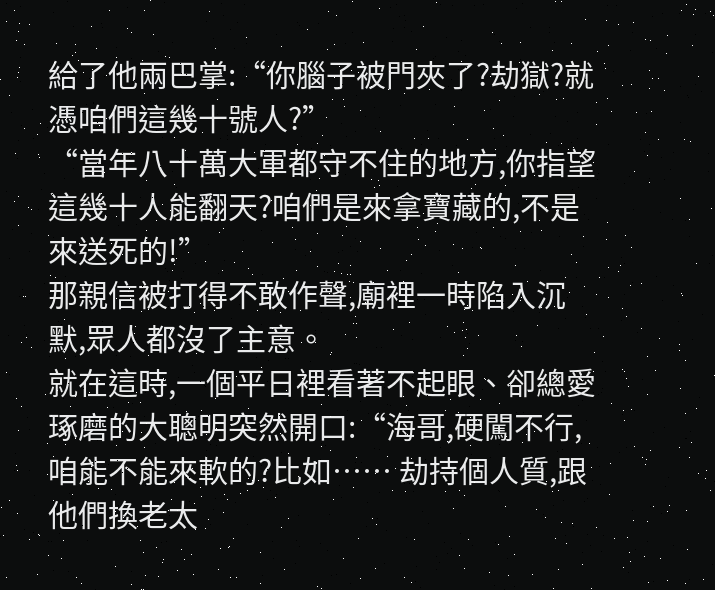給了他兩巴掌:“你腦子被門夾了?劫獄?就憑咱們這幾十號人?”
“當年八十萬大軍都守不住的地方,你指望這幾十人能翻天?咱們是來拿寶藏的,不是來送死的!”
那親信被打得不敢作聲,廟裡一時陷入沉默,眾人都沒了主意。
就在這時,一個平日裡看著不起眼、卻總愛琢磨的大聰明突然開口:“海哥,硬闖不行,咱能不能來軟的?比如…… 劫持個人質,跟他們換老太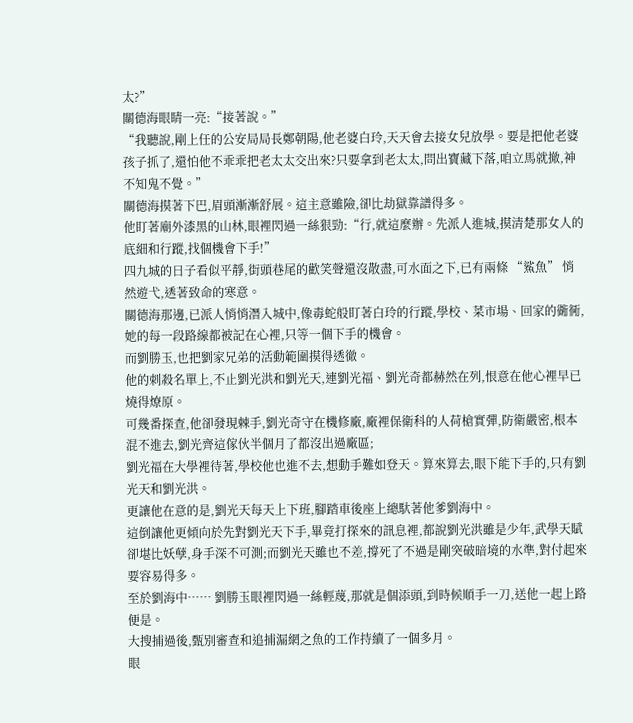太?”
關德海眼睛一亮:“接著說。”
“我聽說,剛上任的公安局局長鄭朝陽,他老婆白玲,天天會去接女兒放學。要是把他老婆孩子抓了,還怕他不乖乖把老太太交出來?只要拿到老太太,問出寶藏下落,咱立馬就撤,神不知鬼不覺。”
關德海摸著下巴,眉頭漸漸舒展。這主意雖險,卻比劫獄靠譜得多。
他盯著廟外漆黑的山林,眼裡閃過一絲狠勁:“行,就這麼辦。先派人進城,摸清楚那女人的底細和行蹤,找個機會下手!”
四九城的日子看似平靜,街頭巷尾的歡笑聲還沒散盡,可水面之下,已有兩條 “鯊魚” 悄然遊弋,透著致命的寒意。
關德海那邊,已派人悄悄潛入城中,像毒蛇般盯著白玲的行蹤,學校、菜市場、回家的衚衕,她的每一段路線都被記在心裡,只等一個下手的機會。
而劉勝玉,也把劉家兄弟的活動範圍摸得透徹。
他的刺殺名單上,不止劉光洪和劉光天,連劉光福、劉光奇都赫然在列,恨意在他心裡早已燒得燎原。
可幾番探查,他卻發現棘手,劉光奇守在機修廠,廠裡保衛科的人荷槍實彈,防衛嚴密,根本混不進去,劉光齊這傢伙半個月了都沒出過廠區;
劉光福在大學裡待著,學校他也進不去,想動手難如登天。算來算去,眼下能下手的,只有劉光天和劉光洪。
更讓他在意的是,劉光天每天上下班,腳踏車後座上總馱著他爹劉海中。
這倒讓他更傾向於先對劉光天下手,畢竟打探來的訊息裡,都說劉光洪雖是少年,武學天賦卻堪比妖孽,身手深不可測;而劉光天雖也不差,撐死了不過是剛突破暗境的水準,對付起來要容易得多。
至於劉海中…… 劉勝玉眼裡閃過一絲輕蔑,那就是個添頭,到時候順手一刀,送他一起上路便是。
大搜捕過後,甄別審查和追捕漏網之魚的工作持續了一個多月。
眼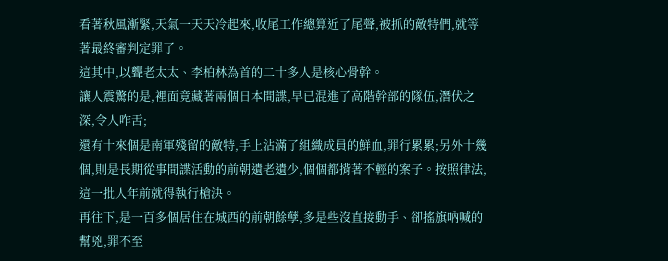看著秋風漸緊,天氣一天天冷起來,收尾工作總算近了尾聲,被抓的敵特們,就等著最終審判定罪了。
這其中,以聾老太太、李柏林為首的二十多人是核心骨幹。
讓人震驚的是,裡面竟藏著兩個日本間諜,早已混進了高階幹部的隊伍,潛伏之深,令人咋舌;
還有十來個是南軍殘留的敵特,手上沾滿了組織成員的鮮血,罪行累累;另外十幾個,則是長期從事間諜活動的前朝遺老遺少,個個都揹著不輕的案子。按照律法,這一批人年前就得執行槍決。
再往下,是一百多個居住在城西的前朝餘孽,多是些沒直接動手、卻搖旗吶喊的幫兇,罪不至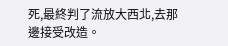死,最終判了流放大西北,去那邊接受改造。